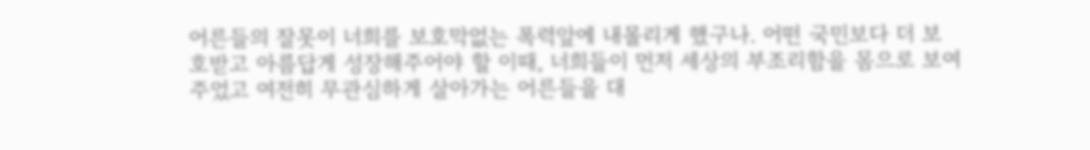어른들의 잘못이 너희를 보호막없는 폭력앞에 내몰리게 했구나. 어떤 국민보다 더 보호받고 아름답게 성장해주어야 할 이때, 너희들이 먼저 세상의 부조리함을 몸으로 보여주었고 여전히 무관심하게 살아가는 어른들을 대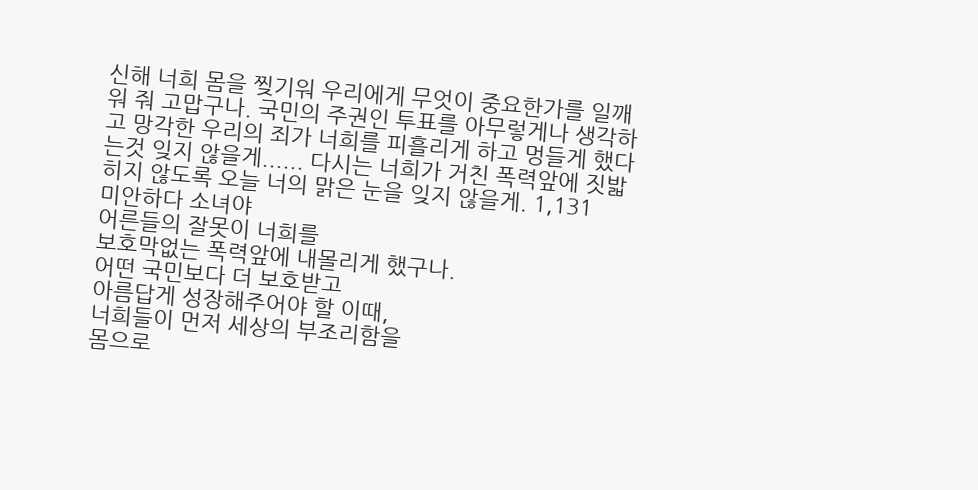신해 너희 몸을 찢기워 우리에게 무엇이 중요한가를 일깨워 줘 고맙구나. 국민의 주권인 투표를 아무렇게나 생각하고 망각한 우리의 죄가 너희를 피흘리게 하고 멍들게 했다는것 잊지 않을게...... 다시는 너희가 거친 폭력앞에 짓밟히지 않도록 오늘 너의 맑은 눈을 잊지 않을게. 1,131
미안하다 소녀야
어른들의 잘못이 너희를
보호막없는 폭력앞에 내몰리게 했구나.
어떤 국민보다 더 보호받고
아름답게 성장해주어야 할 이때,
너희들이 먼저 세상의 부조리함을
몸으로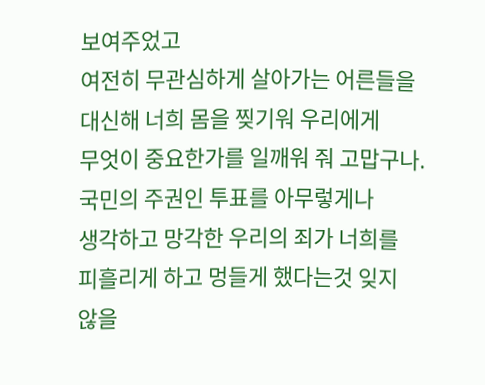보여주었고
여전히 무관심하게 살아가는 어른들을
대신해 너희 몸을 찢기워 우리에게
무엇이 중요한가를 일깨워 줘 고맙구나.
국민의 주권인 투표를 아무렇게나
생각하고 망각한 우리의 죄가 너희를
피흘리게 하고 멍들게 했다는것 잊지
않을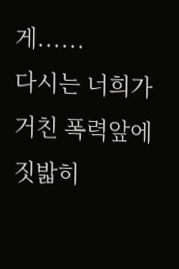게......
다시는 너희가 거친 폭력앞에 짓밟히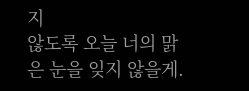지
않도록 오늘 너의 맑은 눈을 잊지 않을게.